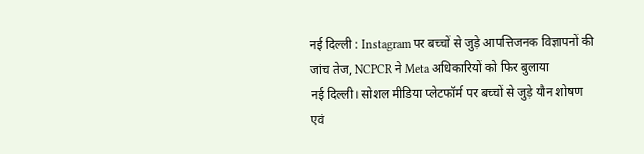नई दिल्ली : Instagram पर बच्चों से जुड़े आपत्तिजनक विज्ञापनों की जांच तेज, NCPCR ने Meta अधिकारियों को फिर बुलाया
नई दिल्ली। सोशल मीडिया प्लेटफॉर्म पर बच्चों से जुड़े यौन शोषण एवं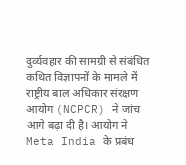दुर्व्यवहार की सामग्री से संबंधित कथित विज्ञापनों के मामले में राष्ट्रीय बाल अधिकार संरक्षण आयोग (NCPCR) ने जांच आगे बढ़ा दी है। आयोग ने Meta India के प्रबंध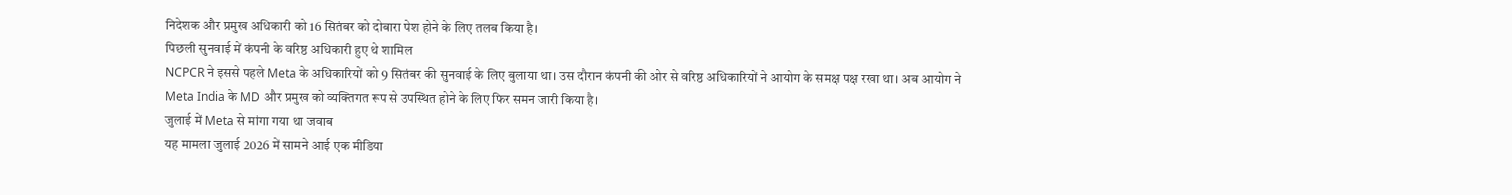निदेशक और प्रमुख अधिकारी को 16 सितंबर को दोबारा पेश होने के लिए तलब किया है।
पिछली सुनवाई में कंपनी के वरिष्ठ अधिकारी हुए थे शामिल
NCPCR ने इससे पहले Meta के अधिकारियों को 9 सितंबर की सुनवाई के लिए बुलाया था। उस दौरान कंपनी की ओर से वरिष्ठ अधिकारियों ने आयोग के समक्ष पक्ष रखा था। अब आयोग ने Meta India के MD और प्रमुख को व्यक्तिगत रूप से उपस्थित होने के लिए फिर समन जारी किया है।
जुलाई में Meta से मांगा गया था जवाब
यह मामला जुलाई 2026 में सामने आई एक मीडिया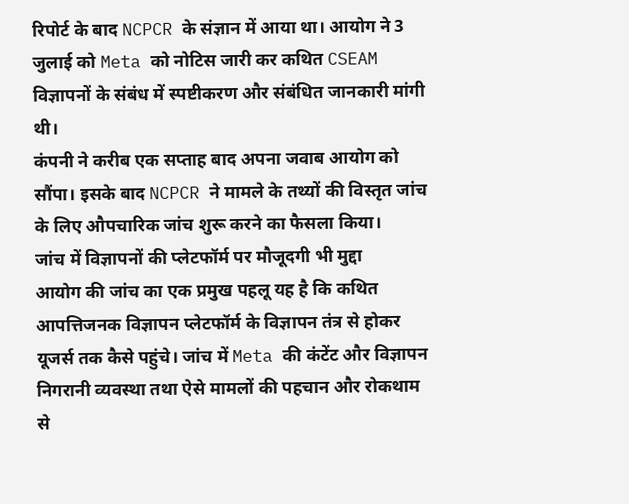रिपोर्ट के बाद NCPCR के संज्ञान में आया था। आयोग ने 3 जुलाई को Meta को नोटिस जारी कर कथित CSEAM विज्ञापनों के संबंध में स्पष्टीकरण और संबंधित जानकारी मांगी थी।
कंपनी ने करीब एक सप्ताह बाद अपना जवाब आयोग को सौंपा। इसके बाद NCPCR ने मामले के तथ्यों की विस्तृत जांच के लिए औपचारिक जांच शुरू करने का फैसला किया।
जांच में विज्ञापनों की प्लेटफॉर्म पर मौजूदगी भी मुद्दा
आयोग की जांच का एक प्रमुख पहलू यह है कि कथित आपत्तिजनक विज्ञापन प्लेटफॉर्म के विज्ञापन तंत्र से होकर यूजर्स तक कैसे पहुंचे। जांच में Meta की कंटेंट और विज्ञापन निगरानी व्यवस्था तथा ऐसे मामलों की पहचान और रोकथाम से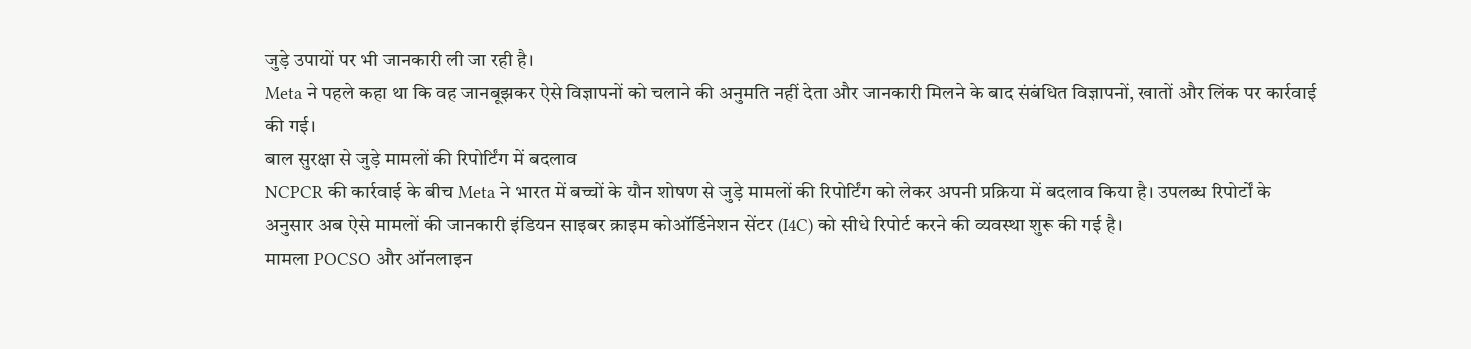जुड़े उपायों पर भी जानकारी ली जा रही है।
Meta ने पहले कहा था कि वह जानबूझकर ऐसे विज्ञापनों को चलाने की अनुमति नहीं देता और जानकारी मिलने के बाद संबंधित विज्ञापनों, खातों और लिंक पर कार्रवाई की गई।
बाल सुरक्षा से जुड़े मामलों की रिपोर्टिंग में बदलाव
NCPCR की कार्रवाई के बीच Meta ने भारत में बच्चों के यौन शोषण से जुड़े मामलों की रिपोर्टिंग को लेकर अपनी प्रक्रिया में बदलाव किया है। उपलब्ध रिपोर्टों के अनुसार अब ऐसे मामलों की जानकारी इंडियन साइबर क्राइम कोऑर्डिनेशन सेंटर (I4C) को सीधे रिपोर्ट करने की व्यवस्था शुरू की गई है।
मामला POCSO और ऑनलाइन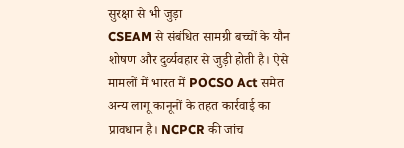सुरक्षा से भी जुड़ा
CSEAM से संबंधित सामग्री बच्चों के यौन शोषण और दुर्व्यवहार से जुड़ी होती है। ऐसे मामलों में भारत में POCSO Act समेत अन्य लागू कानूनों के तहत कार्रवाई का प्रावधान है। NCPCR की जांच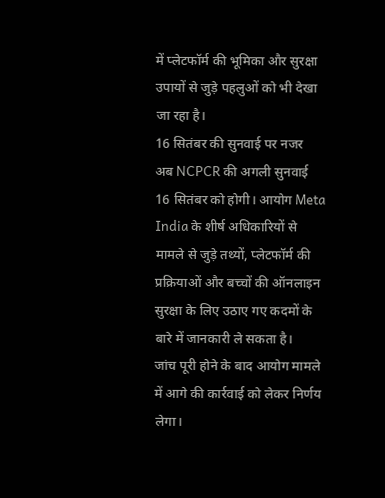में प्लेटफॉर्म की भूमिका और सुरक्षा उपायों से जुड़े पहलुओं को भी देखा जा रहा है।
16 सितंबर की सुनवाई पर नजर
अब NCPCR की अगली सुनवाई 16 सितंबर को होगी। आयोग Meta India के शीर्ष अधिकारियों से मामले से जुड़े तथ्यों, प्लेटफॉर्म की प्रक्रियाओं और बच्चों की ऑनलाइन सुरक्षा के लिए उठाए गए कदमों के बारे में जानकारी ले सकता है।
जांच पूरी होने के बाद आयोग मामले में आगे की कार्रवाई को लेकर निर्णय लेगा।